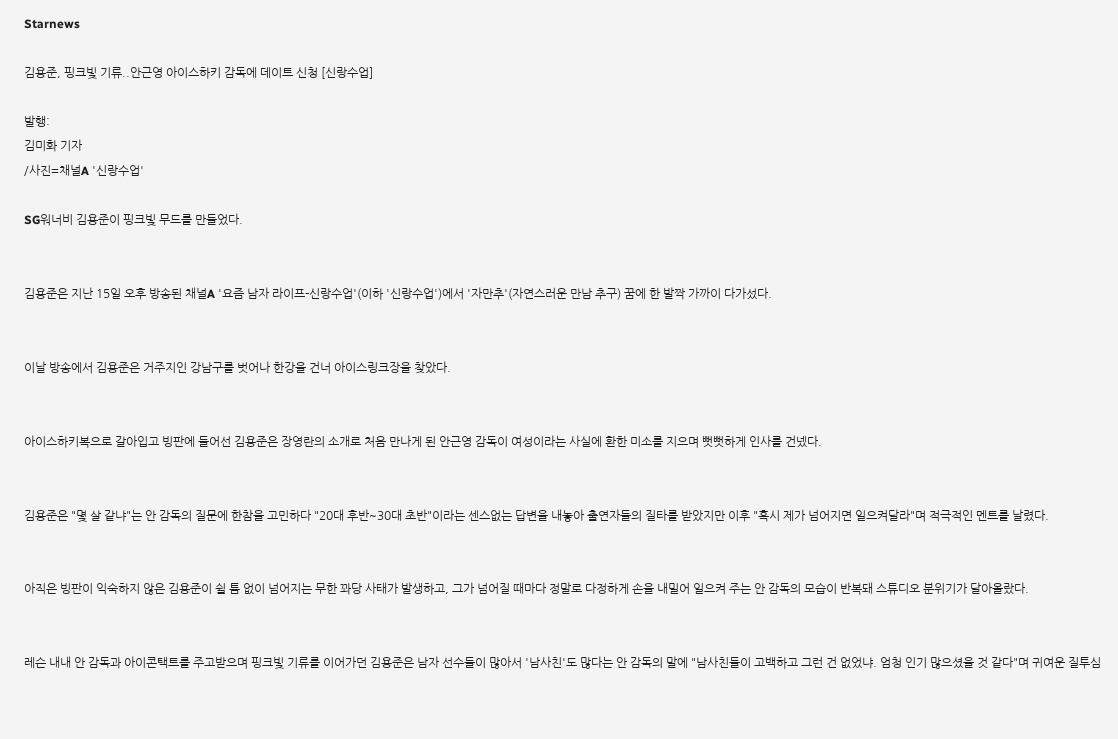Starnews

김용준, 핑크빛 기류..안근영 아이스하키 감독에 데이트 신청 [신랑수업]

발행:
김미화 기자
/사진=채널A '신랑수업'

SG워너비 김용준이 핑크빛 무드를 만들었다.


김용준은 지난 15일 오후 방송된 채널A '요즘 남자 라이프-신랑수업'(이하 '신랑수업')에서 '자만추'(자연스러운 만남 추구) 꿈에 한 발짝 가까이 다가섰다.


이날 방송에서 김용준은 거주지인 강남구를 벗어나 한강을 건너 아이스링크장을 찾았다.


아이스하키복으로 갈아입고 빙판에 들어선 김용준은 장영란의 소개로 처음 만나게 된 안근영 감독이 여성이라는 사실에 환한 미소를 지으며 뻣뻣하게 인사를 건넸다.


김용준은 "몇 살 같냐"는 안 감독의 질문에 한참을 고민하다 "20대 후반~30대 초반"이라는 센스없는 답변을 내놓아 출연자들의 질타를 받았지만 이후 "혹시 제가 넘어지면 일으켜달라"며 적극적인 멘트를 날렸다.


아직은 빙판이 익숙하지 않은 김용준이 쉴 틈 없이 넘어지는 무한 꽈당 사태가 발생하고, 그가 넘어질 때마다 정말로 다정하게 손을 내밀어 일으켜 주는 안 감독의 모습이 반복돼 스튜디오 분위기가 달아올랐다.


레슨 내내 안 감독과 아이콘택트를 주고받으며 핑크빛 기류를 이어가던 김용준은 남자 선수들이 많아서 '남사친'도 많다는 안 감독의 말에 "남사친들이 고백하고 그런 건 없었냐. 엄청 인기 많으셨을 것 같다"며 귀여운 질투심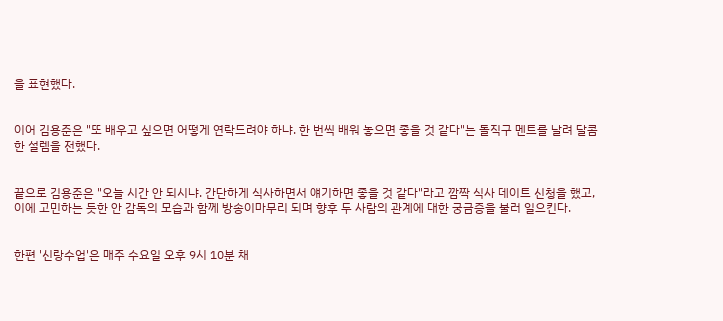을 표현했다.


이어 김용준은 "또 배우고 싶으면 어떻게 연락드려야 하냐. 한 번씩 배워 놓으면 좋을 것 같다"는 돌직구 멘트를 날려 달콤한 설렘을 전했다.


끝으로 김용준은 "오늘 시간 안 되시냐. 간단하게 식사하면서 얘기하면 좋을 것 같다"라고 깜짝 식사 데이트 신청을 했고, 이에 고민하는 듯한 안 감독의 모습과 함께 방송이마무리 되며 향후 두 사람의 관계에 대한 궁금증을 불러 일으킨다.


한편 '신랑수업'은 매주 수요일 오후 9시 10분 채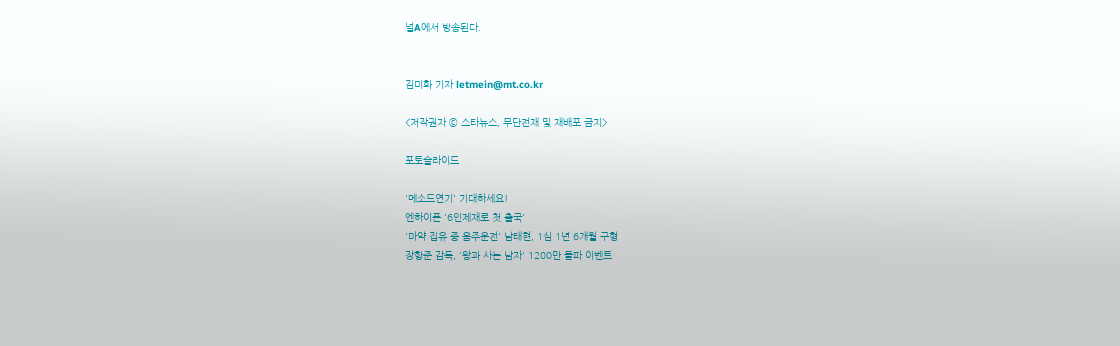널A에서 방송된다.


김미화 기자 letmein@mt.co.kr

<저작권자 © 스타뉴스, 무단전재 및 재배포 금지>

포토슬라이드

'메소드연기' 기대하세요!
엔하이픈 '6인제재로 첫 출국'
'마약 집유 중 음주운전' 남태현, 1심 1년 6개월 구형
장항준 감독, '왕과 사는 남자' 1200만 돌파 이벤트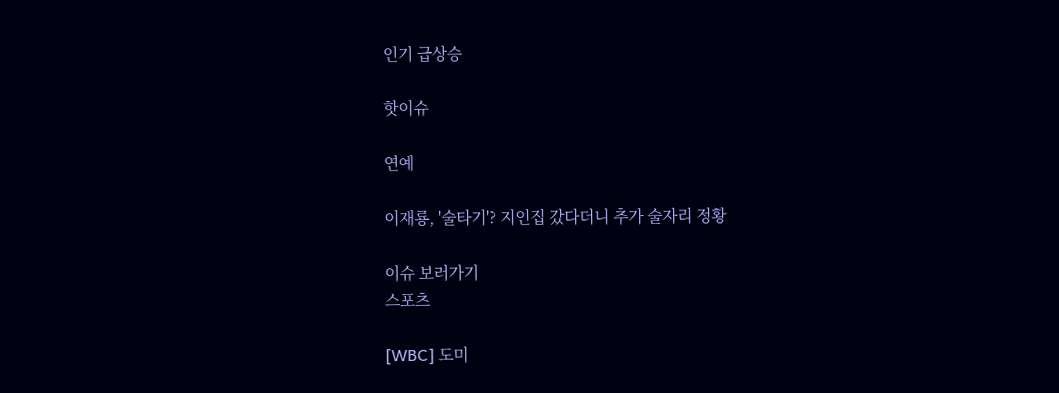인기 급상승

핫이슈

연예

이재룡, '술타기'? 지인집 갔다더니 추가 술자리 정황

이슈 보러가기
스포츠

[WBC] 도미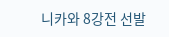니카와 8강전 선발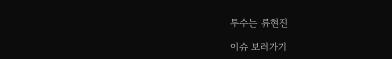투수는 류현진

이슈 보러가기